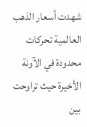شهدت أسعار الذهب العالمية تحركات محدودة في الآونة الأخيرة حيث تراوحت بين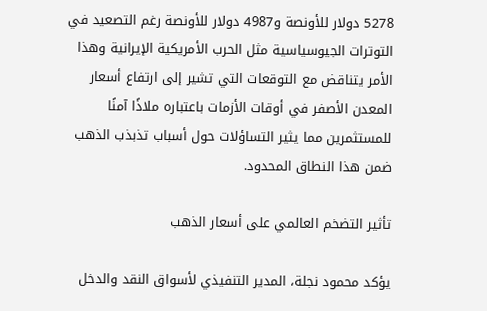5278 دولار للأونصة و4987 دولار للأونصة رغم التصعيد في التوترات الجيوسياسية مثل الحرب الأمريكية الإيرانية وهذا الأمر يتناقض مع التوقعات التي تشير إلى ارتفاع أسعار المعدن الأصفر في أوقات الأزمات باعتباره ملاذًا آمنًا للمستثمرين مما يثير التساؤلات حول أسباب تذبذب الذهب ضمن هذا النطاق المحدود.

تأثير التضخم العالمي على أسعار الذهب

يؤكد محمود نجلة، المدير التنفيذي لأسواق النقد والدخل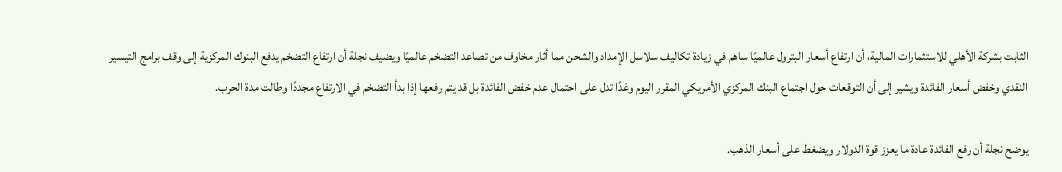الثابت بشركة الأهلي للاستثمارات المالية، أن ارتفاع أسعار البترول عالميًا ساهم في زيادة تكاليف سلاسل الإمداد والشحن مما أثار مخاوف من تصاعد التضخم عالميًا ويضيف نجلة أن ارتفاع التضخم يدفع البنوك المركزية إلى وقف برامج التيسير النقدي وخفض أسعار الفائدة ويشير إلى أن التوقعات حول اجتماع البنك المركزي الأمريكي المقرر اليوم وغدًا تدل على احتمال عدم خفض الفائدة بل قد يتم رفعها إذا بدأ التضخم في الارتفاع مجددًا وطالت مدة الحرب.

يوضح نجلة أن رفع الفائدة عادة ما يعزز قوة الدولار ويضغط على أسعار الذهب.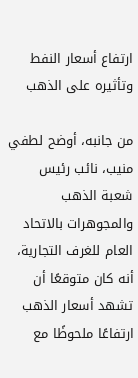ارتفاع أسعار النفط وتأثيره على الذهب

من جانبه، أوضح لطفي منيب، نائب رئيس شعبة الذهب والمجوهرات بالاتحاد العام للغرف التجارية، أنه كان متوقعًا أن تشهد أسعار الذهب ارتفاعًا ملحوظًا مع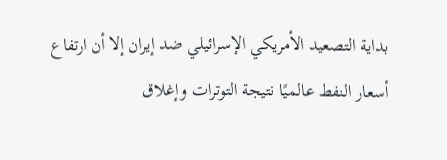بداية التصعيد الأمريكي الإسرائيلي ضد إيران إلا أن ارتفاع أسعار النفط عالميًا نتيجة التوترات وإغلاق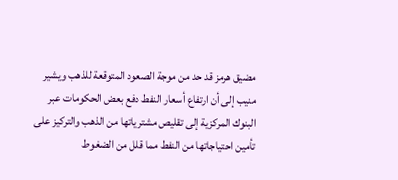مضيق هرمز قد حد من موجة الصعود المتوقعة للذهب ويشير منيب إلى أن ارتفاع أسعار النفط دفع بعض الحكومات عبر البنوك المركزية إلى تقليص مشترياتها من الذهب والتركيز على تأمين احتياجاتها من النفط مما قلل من الضغوط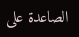الصاعدة على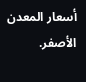أسعار المعدن الأصفر.